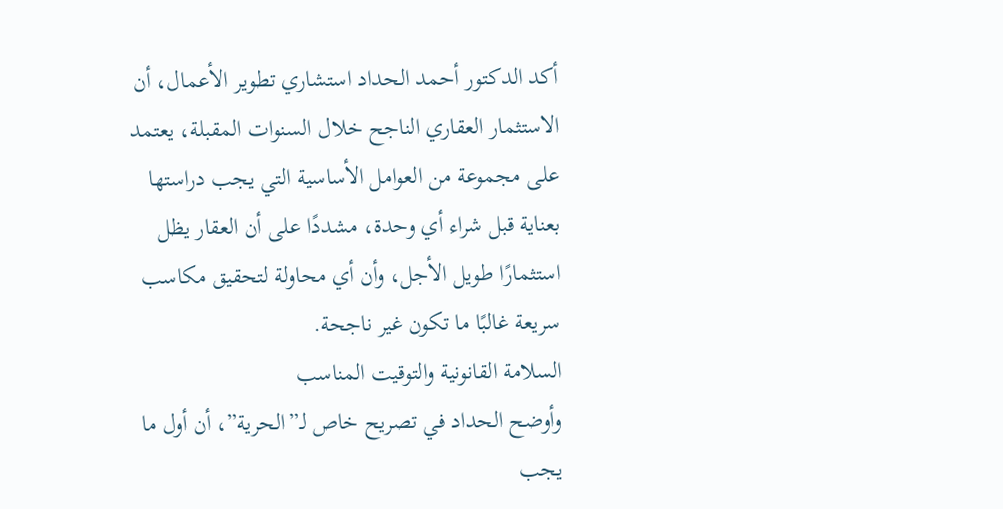أكد الدكتور أحمد الحداد استشاري تطوير الأعمال، أن الاستثمار العقاري الناجح خلال السنوات المقبلة، يعتمد على مجموعة من العوامل الأساسية التي يجب دراستها بعناية قبل شراء أي وحدة، مشددًا على أن العقار يظل استثمارًا طويل الأجل، وأن أي محاولة لتحقيق مكاسب سريعة غالبًا ما تكون غير ناجحة.
السلامة القانونية والتوقيت المناسب
وأوضح الحداد في تصريح خاص لـ”الحرية”، أن أول ما يجب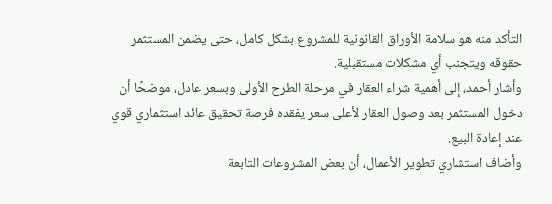التأكد منه هو سلامة الأوراق القانونية للمشروع بشكل كامل، حتى يضمن المستثمر حقوقه ويتجنب أي مشكلات مستقبلية.
وأشار أحمد، إلى أهمية شراء العقار في مرحلة الطرح الأولى وبسعر عادل، موضحًا أن دخول المستثمر بعد وصول العقار لأعلى سعر يفقده فرصة تحقيق عائد استثماري قوي عند إعادة البيع.
وأضاف استشاري تطوير الأعمال، أن بعض المشروعات التابعة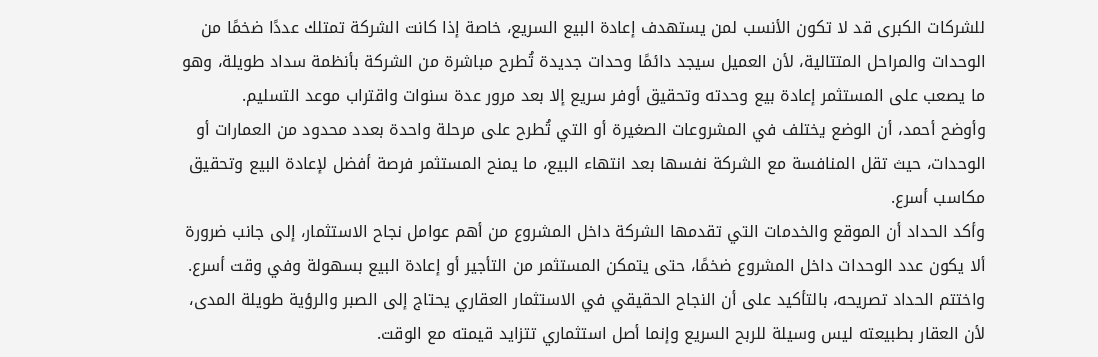للشركات الكبرى قد لا تكون الأنسب لمن يستهدف إعادة البيع السريع، خاصة إذا كانت الشركة تمتلك عددًا ضخمًا من الوحدات والمراحل المتتالية، لأن العميل سيجد دائمًا وحدات جديدة تُطرح مباشرة من الشركة بأنظمة سداد طويلة، وهو ما يصعب على المستثمر إعادة بيع وحدته وتحقيق أوفر سريع إلا بعد مرور عدة سنوات واقتراب موعد التسليم.
وأوضح أحمد، أن الوضع يختلف في المشروعات الصغيرة أو التي تُطرح على مرحلة واحدة بعدد محدود من العمارات أو الوحدات، حيث تقل المنافسة مع الشركة نفسها بعد انتهاء البيع، ما يمنح المستثمر فرصة أفضل لإعادة البيع وتحقيق مكاسب أسرع.
وأكد الحداد أن الموقع والخدمات التي تقدمها الشركة داخل المشروع من أهم عوامل نجاح الاستثمار، إلى جانب ضرورة ألا يكون عدد الوحدات داخل المشروع ضخمًا، حتى يتمكن المستثمر من التأجير أو إعادة البيع بسهولة وفي وقت أسرع.
واختتم الحداد تصريحه، بالتأكيد على أن النجاح الحقيقي في الاستثمار العقاري يحتاج إلى الصبر والرؤية طويلة المدى، لأن العقار بطبيعته ليس وسيلة للربح السريع وإنما أصل استثماري تتزايد قيمته مع الوقت.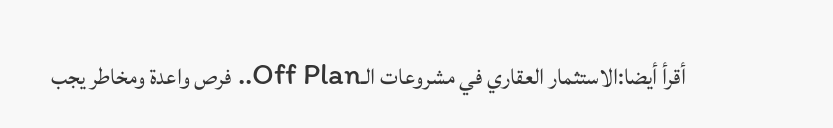أقرأ أيضا:الاستثمار العقاري في مشروعات الـOff Plan.. فرص واعدة ومخاطر يجب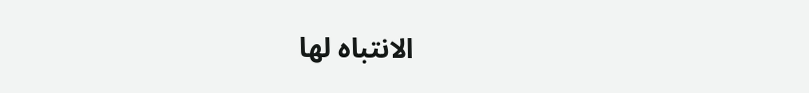الانتباه لها